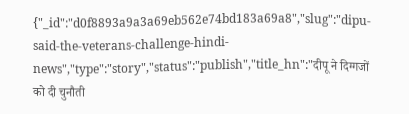{"_id":"d0f8893a9a3a69eb562e74bd183a69a8","slug":"dipu-said-the-veterans-challenge-hindi-news","type":"story","status":"publish","title_hn":"दीपू ने दिग्गजों को दी चुनौती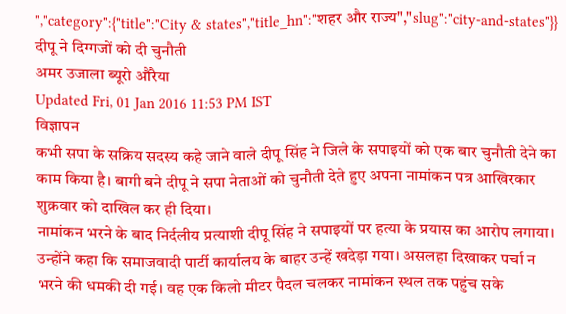","category":{"title":"City & states","title_hn":"शहर और राज्य","slug":"city-and-states"}}
दीपू ने दिग्गजों को दी चुनौती
अमर उजाला ब्यूरो औरैया
Updated Fri, 01 Jan 2016 11:53 PM IST
विज्ञापन
कभी सपा के सक्रिय सदस्य कहे जाने वाले दीपू सिंह ने जिले के सपाइयों को एक बार चुनौती देने का काम किया है। बागी बने दीपू ने सपा नेताओं को चुनौती देते हुए अपना नामांकन पत्र आखिरकार शुक्रवार को दाखिल कर ही दिया।
नामांकन भरने के बाद निर्दलीय प्रत्याशी दीपू सिंह ने सपाइयों पर हत्या के प्रयास का आरोप लगाया। उन्होंने कहा कि समाजवादी पार्टी कार्यालय के बाहर उन्हें खदेड़ा गया। असलहा दिखाकर पर्चा न भरने की धमकी दी गई। वह एक किलो मीटर पैदल चलकर नामांकन स्थल तक पहुंच सके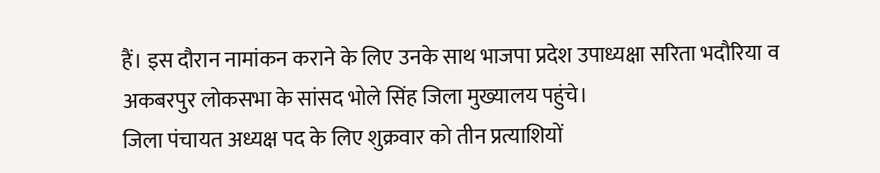हैं। इस दौरान नामांकन कराने के लिए उनके साथ भाजपा प्रदेश उपाध्यक्षा सरिता भदौरिया व अकबरपुर लोकसभा के सांसद भोले सिंह जिला मुख्यालय पहुंचे।
जिला पंचायत अध्यक्ष पद के लिए शुक्रवार को तीन प्रत्याशियों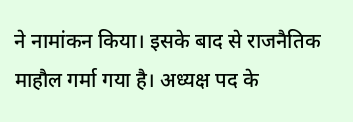ने नामांकन किया। इसके बाद से राजनैतिक माहौल गर्मा गया है। अध्यक्ष पद के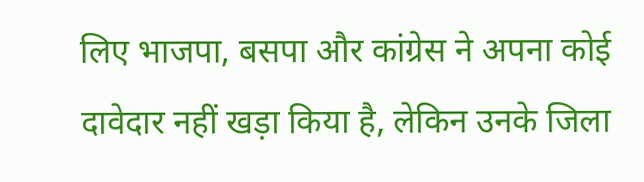लिए भाजपा, बसपा और कांग्रेस ने अपना कोई दावेदार नहीं खड़ा किया है, लेकिन उनके जिला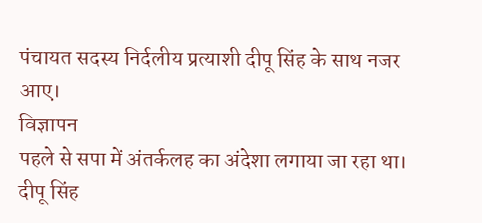पंचायत सदस्य निर्दलीय प्रत्याशी दीपू सिंह के साथ नजर आए।
विज्ञापन
पहले से सपा में अंतर्कलह का अंदेशा लगाया जा रहा था। दीपू सिंह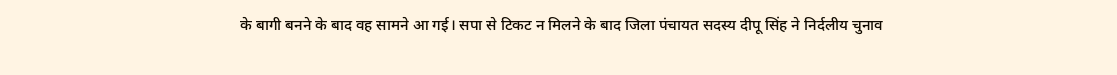के बागी बनने के बाद वह सामने आ गई। सपा से टिकट न मिलने के बाद जिला पंचायत सदस्य दीपू सिंह ने निर्दलीय चुनाव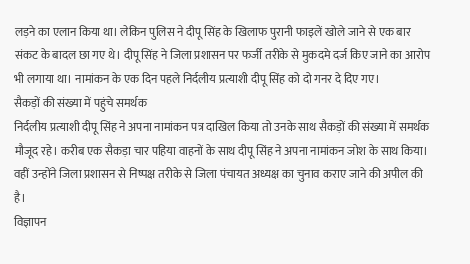लड़ने का एलान किया था। लेकिन पुलिस ने दीपू सिंह के खिलाफ पुरानी फाइलें खोले जाने से एक बार संकट के बादल छा गए थे। दीपू सिंह ने जिला प्रशासन पर फर्जी तरीके से मुकदमे दर्ज किए जाने का आरोप भी लगाया था। नामांकन के एक दिन पहले निर्दलीय प्रत्याशी दीपू सिंह को दो गनर दे दिए गए।
सैकड़ों की संख्या में पहुंचे समर्थक
निर्दलीय प्रत्याशी दीपू सिंह ने अपना नामांकन पत्र दाखिल किया तो उनके साथ सैकड़ों की संख्या में समर्थक मौजूद रहे। करीब एक सैकड़ा चार पहिया वाहनों के साथ दीपू सिंह ने अपना नामांकन जोश के साथ किया। वहीं उन्होंने जिला प्रशासन से निष्पक्ष तरीके से जिला पंचायत अध्यक्ष का चुनाव कराए जाने की अपील की है।
विज्ञापन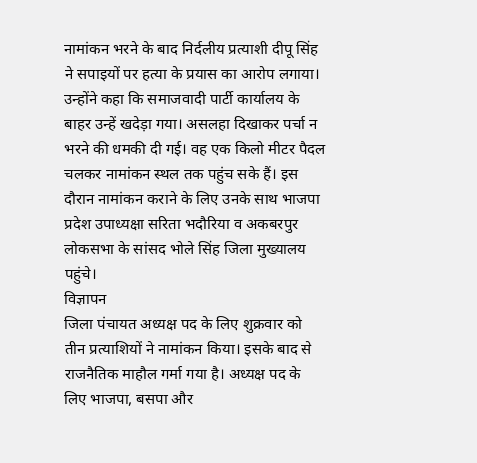नामांकन भरने के बाद निर्दलीय प्रत्याशी दीपू सिंह ने सपाइयों पर हत्या के प्रयास का आरोप लगाया। उन्होंने कहा कि समाजवादी पार्टी कार्यालय के बाहर उन्हें खदेड़ा गया। असलहा दिखाकर पर्चा न भरने की धमकी दी गई। वह एक किलो मीटर पैदल चलकर नामांकन स्थल तक पहुंच सके हैं। इस दौरान नामांकन कराने के लिए उनके साथ भाजपा प्रदेश उपाध्यक्षा सरिता भदौरिया व अकबरपुर लोकसभा के सांसद भोले सिंह जिला मुख्यालय पहुंचे।
विज्ञापन
जिला पंचायत अध्यक्ष पद के लिए शुक्रवार को तीन प्रत्याशियों ने नामांकन किया। इसके बाद से राजनैतिक माहौल गर्मा गया है। अध्यक्ष पद के लिए भाजपा, बसपा और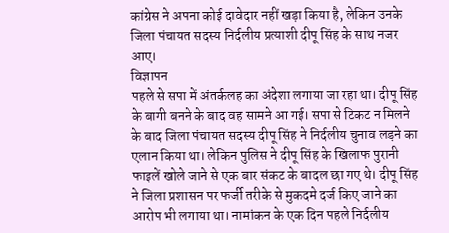कांग्रेस ने अपना कोई दावेदार नहीं खड़ा किया है, लेकिन उनके जिला पंचायत सदस्य निर्दलीय प्रत्याशी दीपू सिंह के साथ नजर आए।
विज्ञापन
पहले से सपा में अंतर्कलह का अंदेशा लगाया जा रहा था। दीपू सिंह के बागी बनने के बाद वह सामने आ गई। सपा से टिकट न मिलने के बाद जिला पंचायत सदस्य दीपू सिंह ने निर्दलीय चुनाव लड़ने का एलान किया था। लेकिन पुलिस ने दीपू सिंह के खिलाफ पुरानी फाइलें खोले जाने से एक बार संकट के बादल छा गए थे। दीपू सिंह ने जिला प्रशासन पर फर्जी तरीके से मुकदमे दर्ज किए जाने का आरोप भी लगाया था। नामांकन के एक दिन पहले निर्दलीय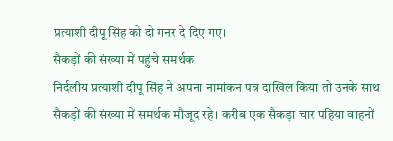प्रत्याशी दीपू सिंह को दो गनर दे दिए गए।
सैकड़ों की संख्या में पहुंचे समर्थक
निर्दलीय प्रत्याशी दीपू सिंह ने अपना नामांकन पत्र दाखिल किया तो उनके साथ सैकड़ों की संख्या में समर्थक मौजूद रहे। करीब एक सैकड़ा चार पहिया वाहनों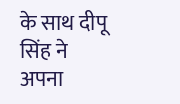के साथ दीपू सिंह ने अपना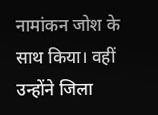नामांकन जोश के साथ किया। वहीं उन्होंने जिला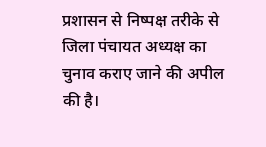प्रशासन से निष्पक्ष तरीके से जिला पंचायत अध्यक्ष का चुनाव कराए जाने की अपील की है।